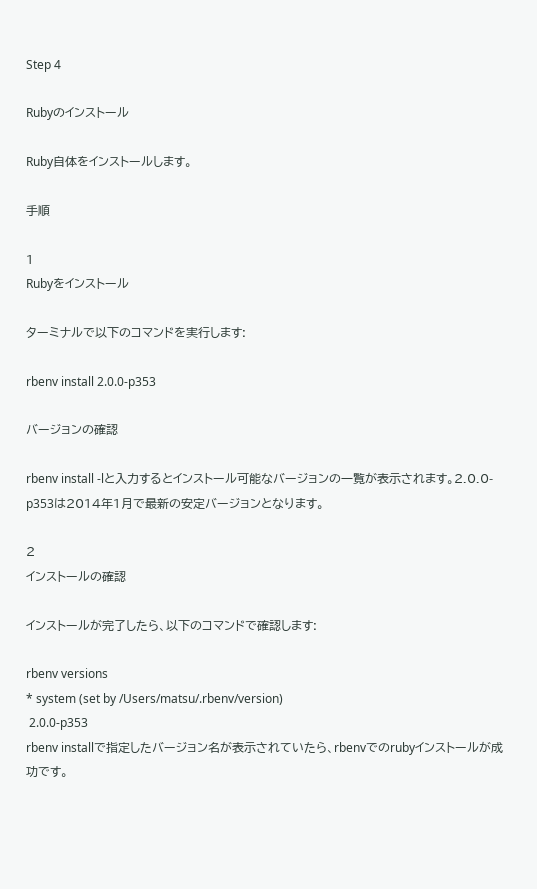Step 4

Rubyのインストール

Ruby自体をインストールします。

手順

1
Rubyをインストール

ターミナルで以下のコマンドを実行します:

rbenv install 2.0.0-p353

バージョンの確認

rbenv install -lと入力するとインストール可能なバージョンの一覧が表示されます。2.0.0-p353は2014年1月で最新の安定バージョンとなります。

2
インストールの確認

インストールが完了したら、以下のコマンドで確認します:

rbenv versions
* system (set by /Users/matsu/.rbenv/version)
 2.0.0-p353
rbenv installで指定したバージョン名が表示されていたら、rbenvでのrubyインストールが成功です。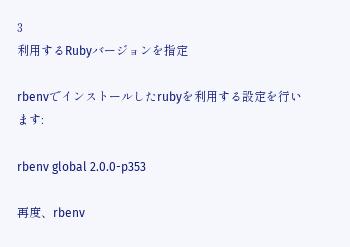3
利用するRubyバージョンを指定

rbenvでインストールしたrubyを利用する設定を行います:

rbenv global 2.0.0-p353

再度、rbenv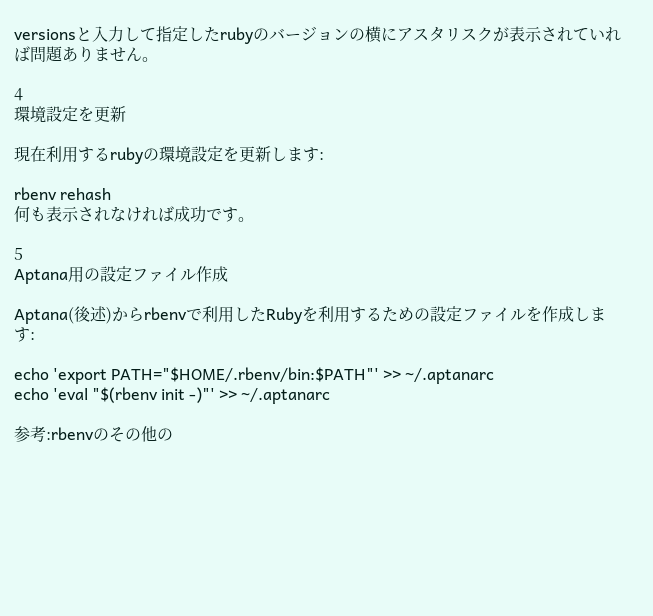versionsと入力して指定したrubyのバージョンの横にアスタリスクが表示されていれば問題ありません。

4
環境設定を更新

現在利用するrubyの環境設定を更新します:

rbenv rehash
何も表示されなければ成功です。

5
Aptana用の設定ファイル作成

Aptana(後述)からrbenvで利用したRubyを利用するための設定ファイルを作成します:

echo 'export PATH="$HOME/.rbenv/bin:$PATH"' >> ~/.aptanarc
echo 'eval "$(rbenv init -)"' >> ~/.aptanarc

参考:rbenvのその他の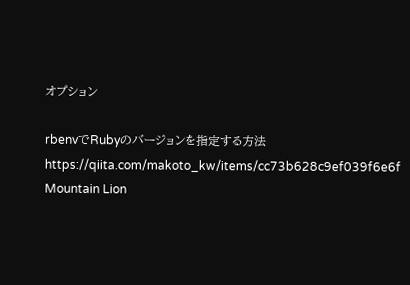オプション

rbenvでRubyのバージョンを指定する方法
https://qiita.com/makoto_kw/items/cc73b628c9ef039f6e6f
Mountain Lion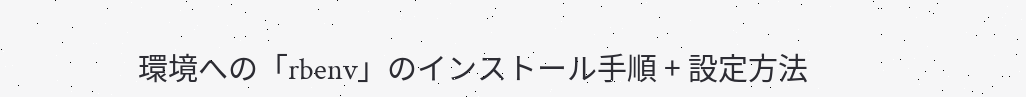環境への「rbenv」のインストール手順 + 設定方法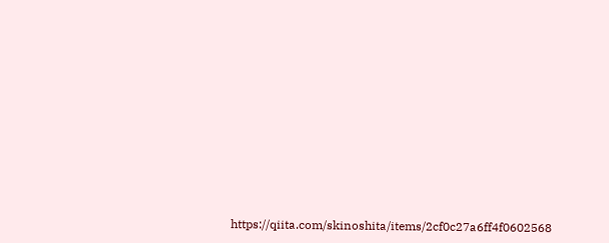https://qiita.com/skinoshita/items/2cf0c27a6ff4f0602568